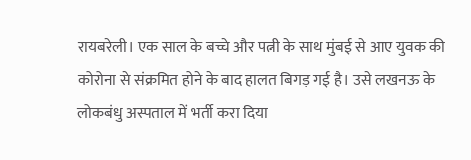रायबरेली। एक साल के बच्चे और पत्नी के साथ मुंबई से आए युवक की कोरोना से संक्रमित होने के बाद हालत बिगड़ गई है। उसे लखनऊ के लोकबंधु अस्पताल में भर्ती करा दिया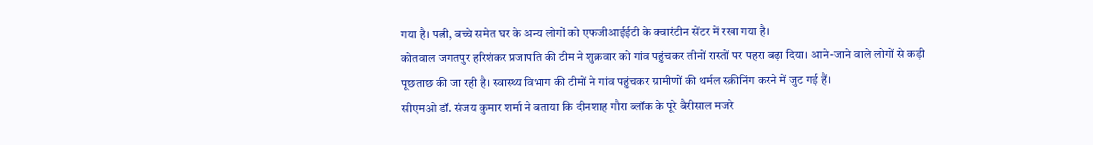गया है। पत्नी, बच्चे समेत घर के अन्य लोगों को एफजीआईईटी के क्वारंटीन सेंटर में रखा गया है।
कोतवाल जगतपुर हरिशंकर प्रजापति की टीम ने शुक्रवार को गांव पहुंचकर तीनों रास्तों पर पहरा बढ़ा दिया। आने-जाने वाले लोगों से कड़ी पूछताछ की जा रही है। स्वास्थ्य विभाग की टीमों ने गांव पहुंचकर ग्रामीणों की थर्मल स्क्रीनिंग करने में जुट गई हैं।
सीएमओ डॉ. संजय कुमार शर्मा ने बताया कि दीनशाह गौरा ब्लॉक के पूरे बैरीसाल मजरे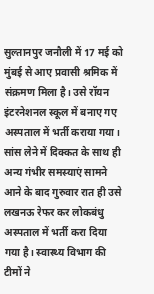सुल्तानपुर जनौली में 17 मई को मुंबई से आए प्रवासी श्रमिक में संक्रमण मिला है। उसे रॉयन इंटरनेशनल स्कूल में बनाए गए अस्पताल में भर्ती कराया गया।
सांस लेने में दिक्कत के साथ ही अन्य गंभीर समस्याएं सामने आने के बाद गुरुवार रात ही उसे लखनऊ रेफर कर लोकबंधु अस्पताल में भर्ती करा दिया गया है। स्वास्थ्य विभाग की टीमों ने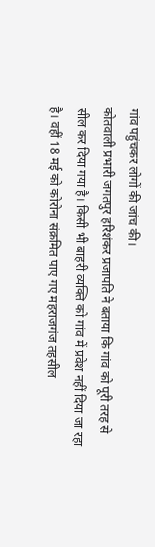गांव पहुंचकर लोगों की जांच की।
कोतवाली प्रभारी जगतपुर हरिशंकर प्रजापति ने बताया कि गांव को पूरी तरह से सील कर दिया गया है। किसी भी बाहरी व्यक्ति को गांव में प्रवेश नहीं दिया जा रहा है। वहीं 18 मई को कोरोना संक्रमित पाए गए महराजगंज तहसील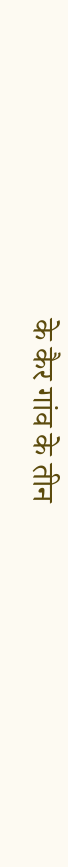के कैर गांव के तीन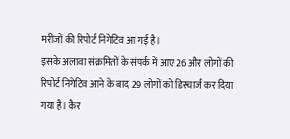मरीजों की रिपोर्ट निगेटिव आ गई है।
इसके अलावा संक्रमितों के संपर्क में आए 26 और लोगों की रिपोर्ट निगेटिव आने के बाद 29 लोगों को डिस्चार्ज कर दिया गया है। कैर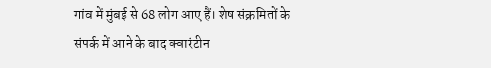गांव में मुंबई से 68 लोग आए हैं। शेष संक्रमितों के संपर्क में आने के बाद क्वारंटीन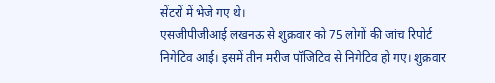सेंटरों में भेजे गए थे।
एसजीपीजीआई लखनऊ से शुक्रवार को 75 लोगों की जांच रिपोर्ट निगेटिव आई। इसमें तीन मरीज पॉजिटिव से निगेटिव हो गए। शुक्रवार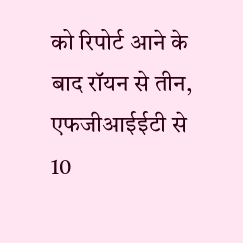को रिपोर्ट आने के बाद रॉयन से तीन, एफजीआईईटी से 10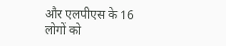और एलपीएस के 16 लोगों को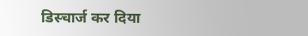डिस्चार्ज कर दिया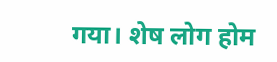गया। शेष लोग होम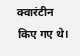क्वारंटीन किए गए थे।